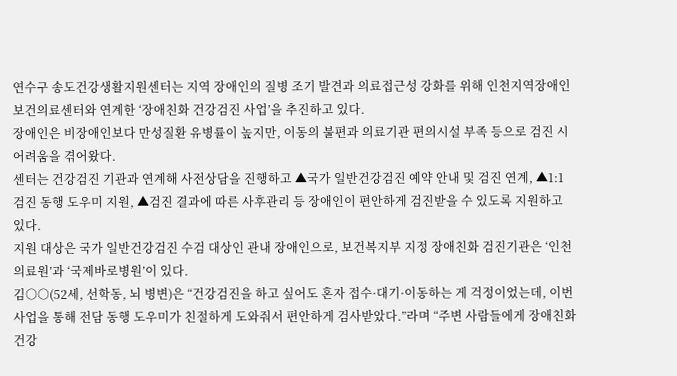연수구 송도건강생활지원센터는 지역 장애인의 질병 조기 발견과 의료접근성 강화를 위해 인천지역장애인보건의료센터와 연계한 ‘장애친화 건강검진 사업’을 추진하고 있다.
장애인은 비장애인보다 만성질환 유병률이 높지만, 이동의 불편과 의료기관 편의시설 부족 등으로 검진 시 어려움을 겪어왔다.
센터는 건강검진 기관과 연계해 사전상담을 진행하고 ▲국가 일반건강검진 예약 안내 및 검진 연계, ▲1:1 검진 동행 도우미 지원, ▲검진 결과에 따른 사후관리 등 장애인이 편안하게 검진받을 수 있도록 지원하고 있다.
지원 대상은 국가 일반건강검진 수검 대상인 관내 장애인으로, 보건복지부 지정 장애친화 검진기관은 ‘인천의료원’과 ‘국제바로병원’이 있다.
김○○(52세, 선학동, 뇌 병변)은 “건강검진을 하고 싶어도 혼자 접수·대기·이동하는 게 걱정이었는데, 이번 사업을 통해 전담 동행 도우미가 친절하게 도와줘서 편안하게 검사받았다.”라며 “주변 사람들에게 장애친화 건강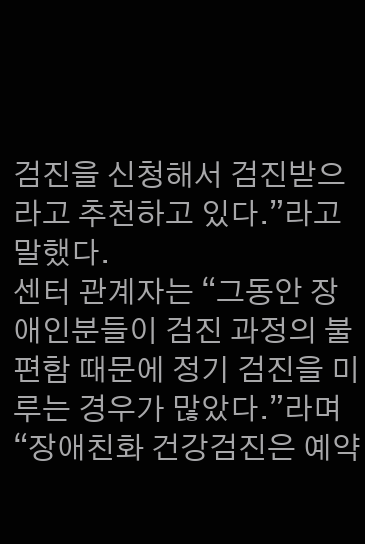검진을 신청해서 검진받으라고 추천하고 있다.”라고 말했다.
센터 관계자는 “그동안 장애인분들이 검진 과정의 불편함 때문에 정기 검진을 미루는 경우가 많았다.”라며 “장애친화 건강검진은 예약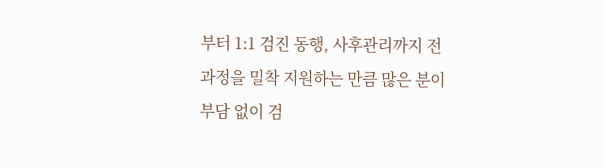부터 1:1 검진 동행, 사후관리까지 전 과정을 밀착 지원하는 만큼 많은 분이 부담 없이 검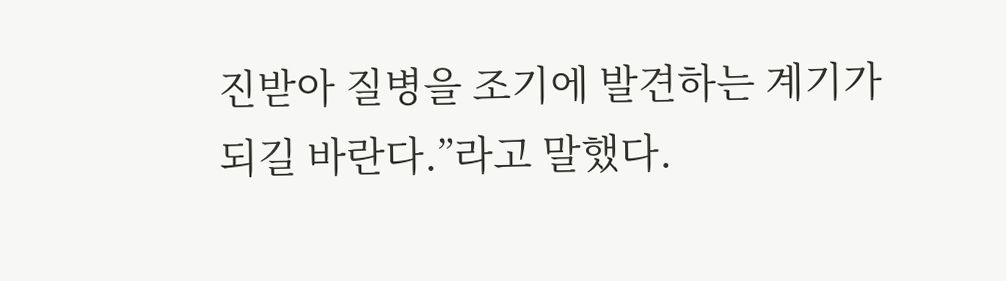진받아 질병을 조기에 발견하는 계기가 되길 바란다.”라고 말했다.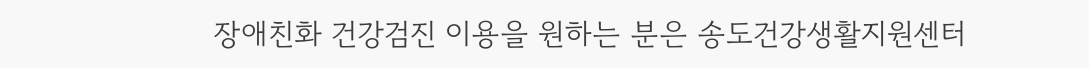장애친화 건강검진 이용을 원하는 분은 송도건강생활지원센터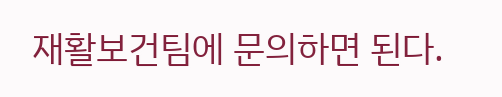재활보건팀에 문의하면 된다.